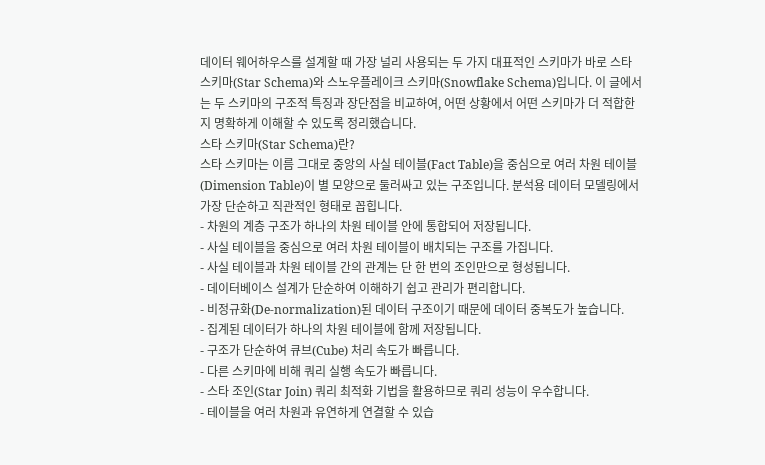데이터 웨어하우스를 설계할 때 가장 널리 사용되는 두 가지 대표적인 스키마가 바로 스타 스키마(Star Schema)와 스노우플레이크 스키마(Snowflake Schema)입니다. 이 글에서는 두 스키마의 구조적 특징과 장단점을 비교하여, 어떤 상황에서 어떤 스키마가 더 적합한지 명확하게 이해할 수 있도록 정리했습니다.
스타 스키마(Star Schema)란?
스타 스키마는 이름 그대로 중앙의 사실 테이블(Fact Table)을 중심으로 여러 차원 테이블(Dimension Table)이 별 모양으로 둘러싸고 있는 구조입니다. 분석용 데이터 모델링에서 가장 단순하고 직관적인 형태로 꼽힙니다.
- 차원의 계층 구조가 하나의 차원 테이블 안에 통합되어 저장됩니다.
- 사실 테이블을 중심으로 여러 차원 테이블이 배치되는 구조를 가집니다.
- 사실 테이블과 차원 테이블 간의 관계는 단 한 번의 조인만으로 형성됩니다.
- 데이터베이스 설계가 단순하여 이해하기 쉽고 관리가 편리합니다.
- 비정규화(De-normalization)된 데이터 구조이기 때문에 데이터 중복도가 높습니다.
- 집계된 데이터가 하나의 차원 테이블에 함께 저장됩니다.
- 구조가 단순하여 큐브(Cube) 처리 속도가 빠릅니다.
- 다른 스키마에 비해 쿼리 실행 속도가 빠릅니다.
- 스타 조인(Star Join) 쿼리 최적화 기법을 활용하므로 쿼리 성능이 우수합니다.
- 테이블을 여러 차원과 유연하게 연결할 수 있습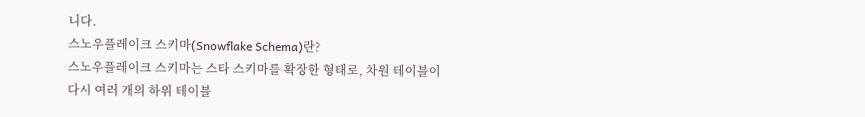니다.
스노우플레이크 스키마(Snowflake Schema)란?
스노우플레이크 스키마는 스타 스키마를 확장한 형태로, 차원 테이블이 다시 여러 개의 하위 테이블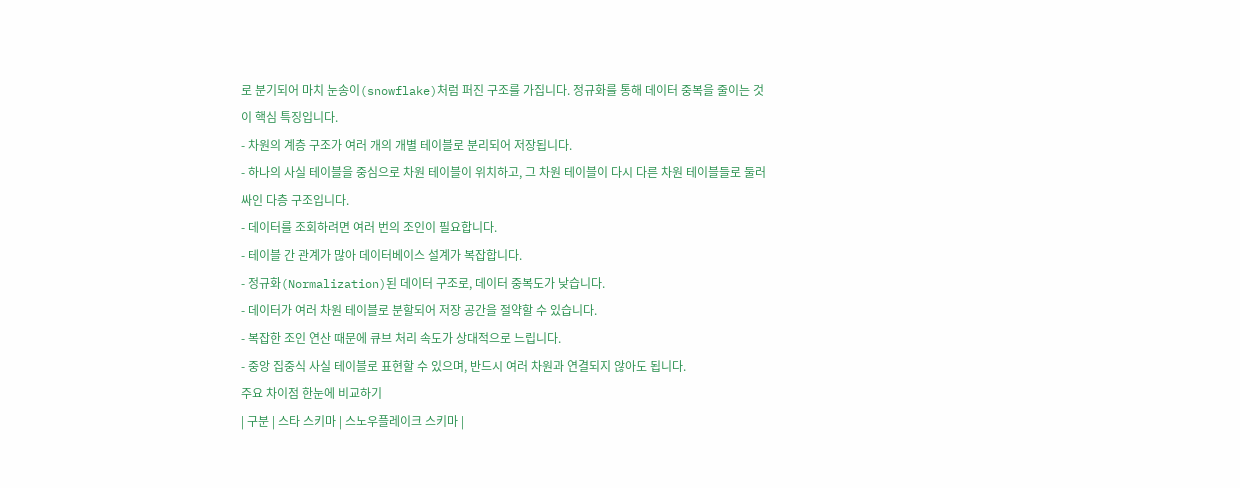로 분기되어 마치 눈송이(snowflake)처럼 퍼진 구조를 가집니다. 정규화를 통해 데이터 중복을 줄이는 것이 핵심 특징입니다.
- 차원의 계층 구조가 여러 개의 개별 테이블로 분리되어 저장됩니다.
- 하나의 사실 테이블을 중심으로 차원 테이블이 위치하고, 그 차원 테이블이 다시 다른 차원 테이블들로 둘러싸인 다층 구조입니다.
- 데이터를 조회하려면 여러 번의 조인이 필요합니다.
- 테이블 간 관계가 많아 데이터베이스 설계가 복잡합니다.
- 정규화(Normalization)된 데이터 구조로, 데이터 중복도가 낮습니다.
- 데이터가 여러 차원 테이블로 분할되어 저장 공간을 절약할 수 있습니다.
- 복잡한 조인 연산 때문에 큐브 처리 속도가 상대적으로 느립니다.
- 중앙 집중식 사실 테이블로 표현할 수 있으며, 반드시 여러 차원과 연결되지 않아도 됩니다.
주요 차이점 한눈에 비교하기
| 구분 | 스타 스키마 | 스노우플레이크 스키마 |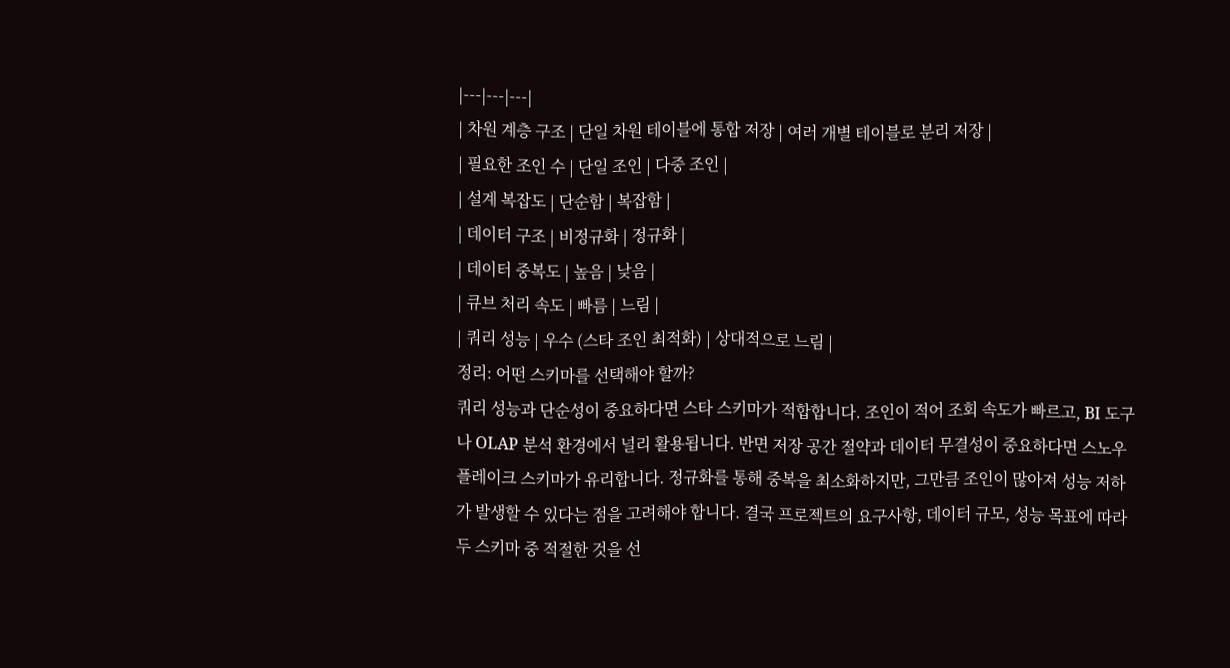|---|---|---|
| 차원 계층 구조 | 단일 차원 테이블에 통합 저장 | 여러 개별 테이블로 분리 저장 |
| 필요한 조인 수 | 단일 조인 | 다중 조인 |
| 설계 복잡도 | 단순함 | 복잡함 |
| 데이터 구조 | 비정규화 | 정규화 |
| 데이터 중복도 | 높음 | 낮음 |
| 큐브 처리 속도 | 빠름 | 느림 |
| 쿼리 성능 | 우수 (스타 조인 최적화) | 상대적으로 느림 |
정리: 어떤 스키마를 선택해야 할까?
쿼리 성능과 단순성이 중요하다면 스타 스키마가 적합합니다. 조인이 적어 조회 속도가 빠르고, BI 도구나 OLAP 분석 환경에서 널리 활용됩니다. 반면 저장 공간 절약과 데이터 무결성이 중요하다면 스노우플레이크 스키마가 유리합니다. 정규화를 통해 중복을 최소화하지만, 그만큼 조인이 많아져 성능 저하가 발생할 수 있다는 점을 고려해야 합니다. 결국 프로젝트의 요구사항, 데이터 규모, 성능 목표에 따라 두 스키마 중 적절한 것을 선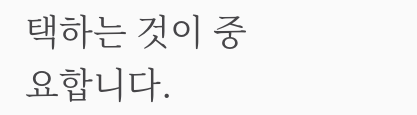택하는 것이 중요합니다.